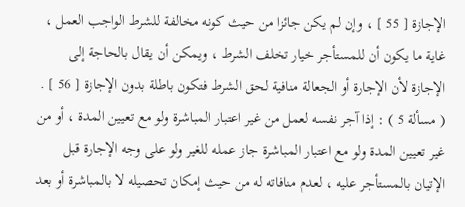الإجازة [ 55 ] ، وإن لم يكن جائزا من حيث كونه مخالفة للشرط الواجب العمل ، غاية ما يكون أن للمستأجر خيار تخلف الشرط ، ويمكن أن يقال بالحاجة إلى الإجازة لأن الإجارة أو الجعالة منافية لحق الشرط فتكون باطلة بدون الإجازة [ 56 ] .
( مسألة 5 ) : إذا آجر نفسه لعمل من غير اعتبار المباشرة ولو مع تعيين المدة ، أو من غير تعيين المدة ولو مع اعتبار المباشرة جاز عمله للغير ولو على وجه الإجارة قبل الإتيان بالمستأجر عليه ، لعدم منافاته له من حيث إمكان تحصيله لا بالمباشرة أو بعد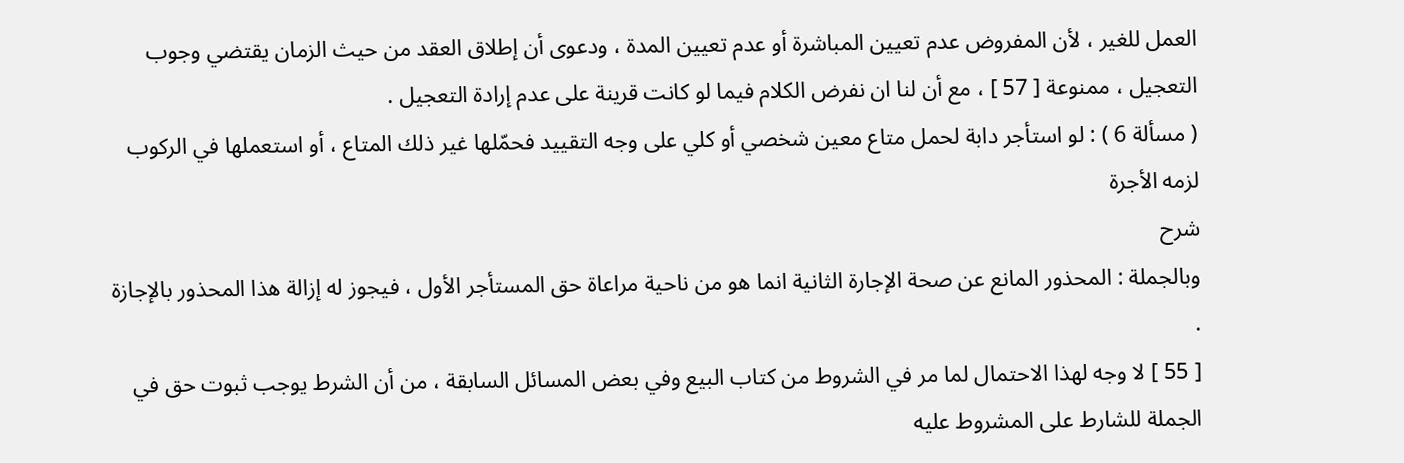العمل للغير ، لأن المفروض عدم تعيين المباشرة أو عدم تعيين المدة ، ودعوى أن إطلاق العقد من حيث الزمان يقتضي وجوب التعجيل ، ممنوعة [ 57 ] ، مع أن لنا ان نفرض الكلام فيما لو كانت قرينة على عدم إرادة التعجيل .
( مسألة 6 ) : لو استأجر دابة لحمل متاع معين شخصي أو كلي على وجه التقييد فحمّلها غير ذلك المتاع ، أو استعملها في الركوب لزمه الأجرة
شرح
وبالجملة : المحذور المانع عن صحة الإجارة الثانية انما هو من ناحية مراعاة حق المستأجر الأول ، فيجوز له إزالة هذا المحذور بالإجازة .
[ 55 ] لا وجه لهذا الاحتمال لما مر في الشروط من كتاب البيع وفي بعض المسائل السابقة ، من أن الشرط يوجب ثبوت حق في الجملة للشارط على المشروط عليه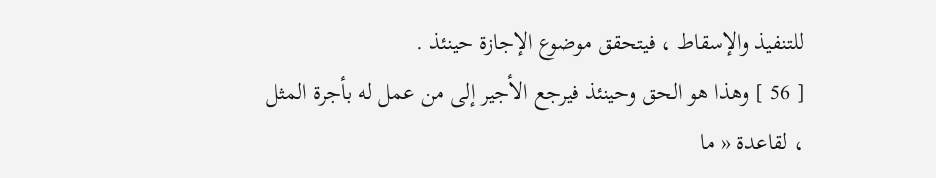للتنفيذ والإسقاط ، فيتحقق موضوع الإجازة حينئذ .
[ 56 ] وهذا هو الحق وحينئذ فيرجع الأجير إلى من عمل له بأجرة المثل ، لقاعدة « ما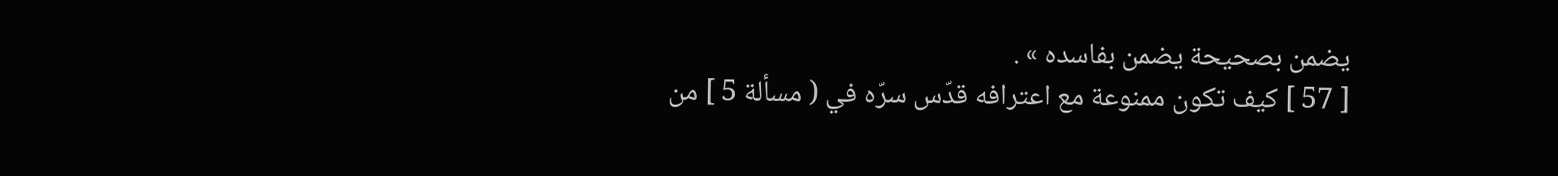يضمن بصحيحة يضمن بفاسده » .
[ 57 ] كيف تكون ممنوعة مع اعترافه قدّس سرّه في ( مسألة 5 ] من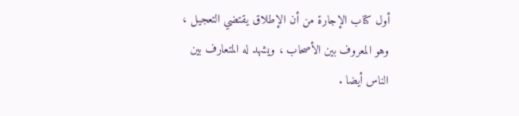أول كتاب الإجارة من أن الإطلاق يقتضي التعجيل ، وهو المعروف بين الأصحاب ، ويشهد له المتعارف بين الناس أيضا .